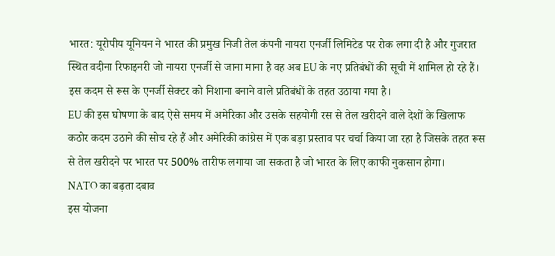भारत: यूरोपीय यूनियन ने भारत की प्रमुख निजी तेल कंपनी नायरा एनर्जी लिमिटेड पर रोक लगा दी है और गुजरात स्थित वदीना रिफाइनरी जो नायरा एनर्जी से जाना माना है वह अब EU के नए प्रतिबंधों की सूची में शामिल हो रहे हैं। इस कदम से रूस के एनर्जी सेक्टर को निशाना बनाने वाले प्रतिबंधों के तहत उठाया गया है।
EU की इस घोषणा के बाद ऐसे समय में अमेरिका और उसके सहयोगी रस से तेल खरीदने वाले देशों के खिलाफ कठोर कदम उठाने की सोच रहे हैं और अमेरिकी कांग्रेस में एक बड़ा प्रस्ताव पर चर्चा किया जा रहा है जिसके तहत रूस से तेल खरीदने पर भारत पर 500% तारीफ लगाया जा सकता है जो भारत के लिए काफी नुकसान होगा।
NATO का बढ़ता दबाव
इस योजना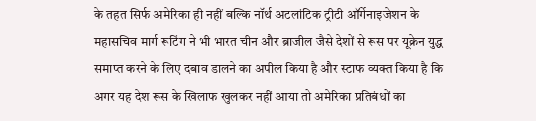के तहत सिर्फ अमेरिका ही नहीं बल्कि नॉर्थ अटलांटिक ट्रीटी ऑर्गेनाइजेशन के महासचिव मार्ग रूटिंग ने भी भारत चीन और ब्राजील जैसे देशों से रूस पर यूक्रेन युद्ध समाप्त करने के लिए दबाव डालने का अपील किया है और स्टाफ व्यक्त किया है कि अगर यह देश रूस के खिलाफ खुलकर नहीं आया तो अमेरिका प्रतिबंधों का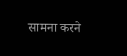सामना करने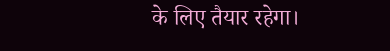के लिए तैयार रहेगा।